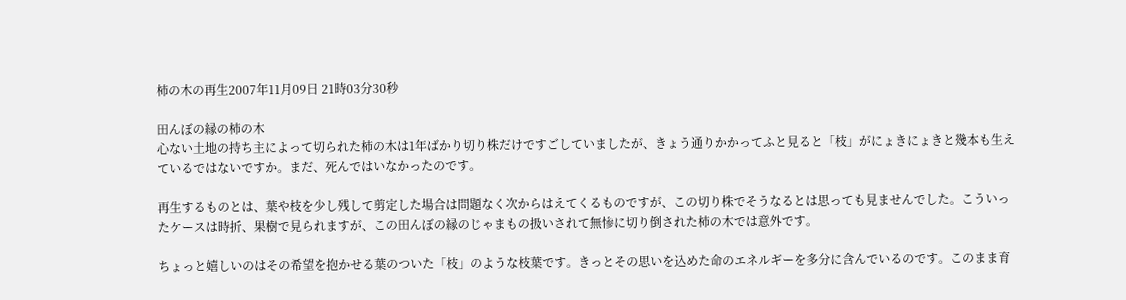柿の木の再生2007年11月09日 21時03分30秒

田んぼの縁の柿の木
心ない土地の持ち主によって切られた柿の木は1年ばかり切り株だけですごしていましたが、きょう通りかかってふと見ると「枝」がにょきにょきと幾本も生えているではないですか。まだ、死んではいなかったのです。

再生するものとは、葉や枝を少し残して剪定した場合は問題なく次からはえてくるものですが、この切り株でそうなるとは思っても見ませんでした。こういったケースは時折、果樹で見られますが、この田んぼの縁のじゃまもの扱いされて無惨に切り倒された柿の木では意外です。

ちょっと嬉しいのはその希望を抱かせる葉のついた「枝」のような枝葉です。きっとその思いを込めた命のエネルギーを多分に含んでいるのです。このまま育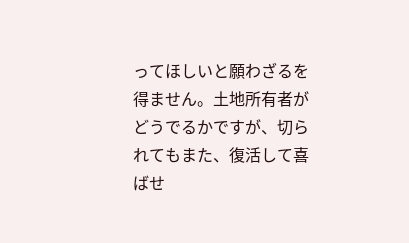ってほしいと願わざるを得ません。土地所有者がどうでるかですが、切られてもまた、復活して喜ばせ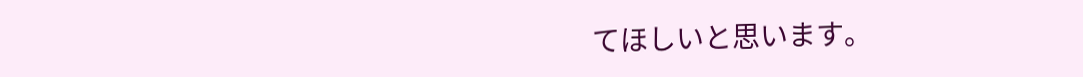てほしいと思います。